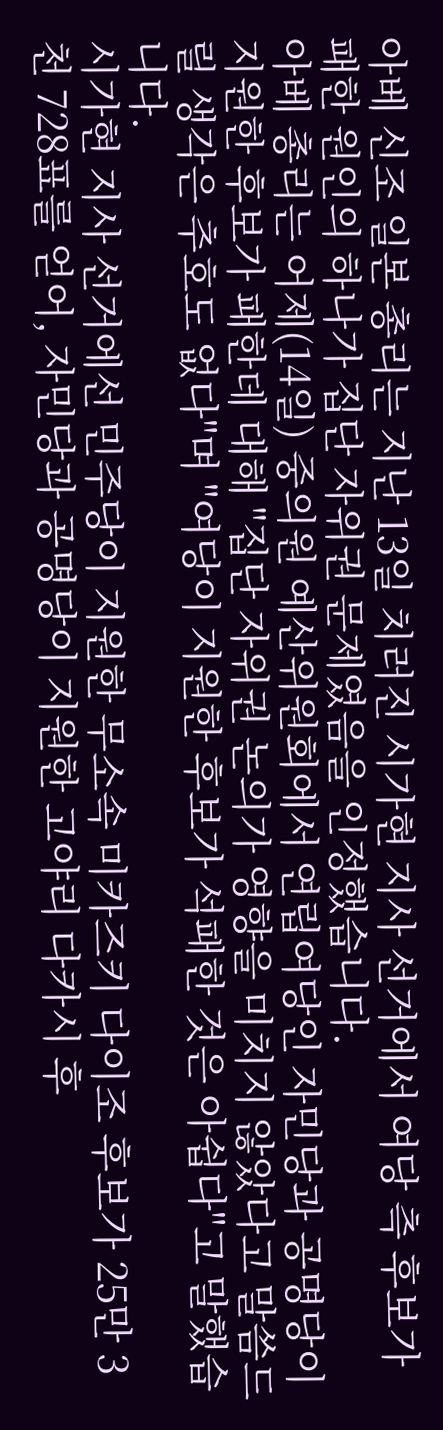아베 신조 일본 총리는 지난 13일 치러진 시가현 지사 선거에서 여당 측 후보가 패한 원인의 하나가 집단 자위권 문제였음을 인정했습니다.
아베 총리는 어제(14일) 중의원 예산위원회에서 연립여당인 자민당과 공명당이 지원한 후보가 패한데 대해 "집단 자위권 논의가 영향을 미치지 않았다고 말씀드릴 생각은 추호도 없다"며 "여당이 지원한 후보가 석패한 것은 아쉽다"고 말했습니다.
시가현 지사 선거에선 민주당이 지원한 무소속 미카즈키 다이조 후보가 25만 3천 728표를 얻어, 자민당과 공명당이 지원한 고야리 다카시 후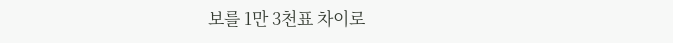보를 1만 3천표 차이로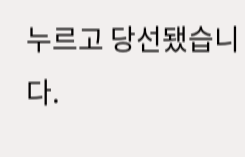누르고 당선됐습니다.